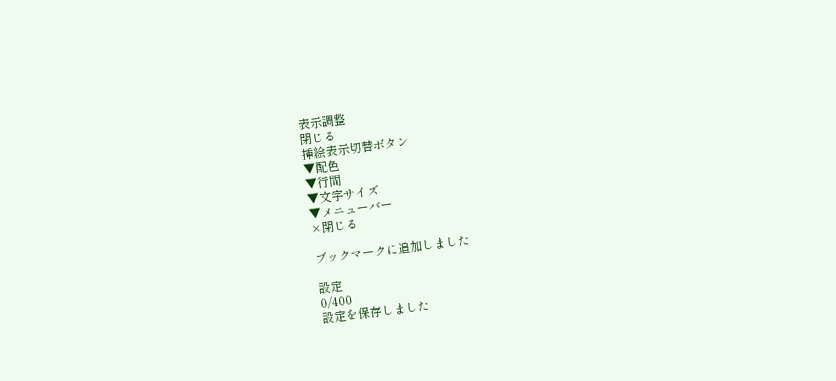表示調整
閉じる
挿絵表示切替ボタン
▼配色
▼行間
▼文字サイズ
▼メニューバー
×閉じる

ブックマークに追加しました

設定
0/400
設定を保存しました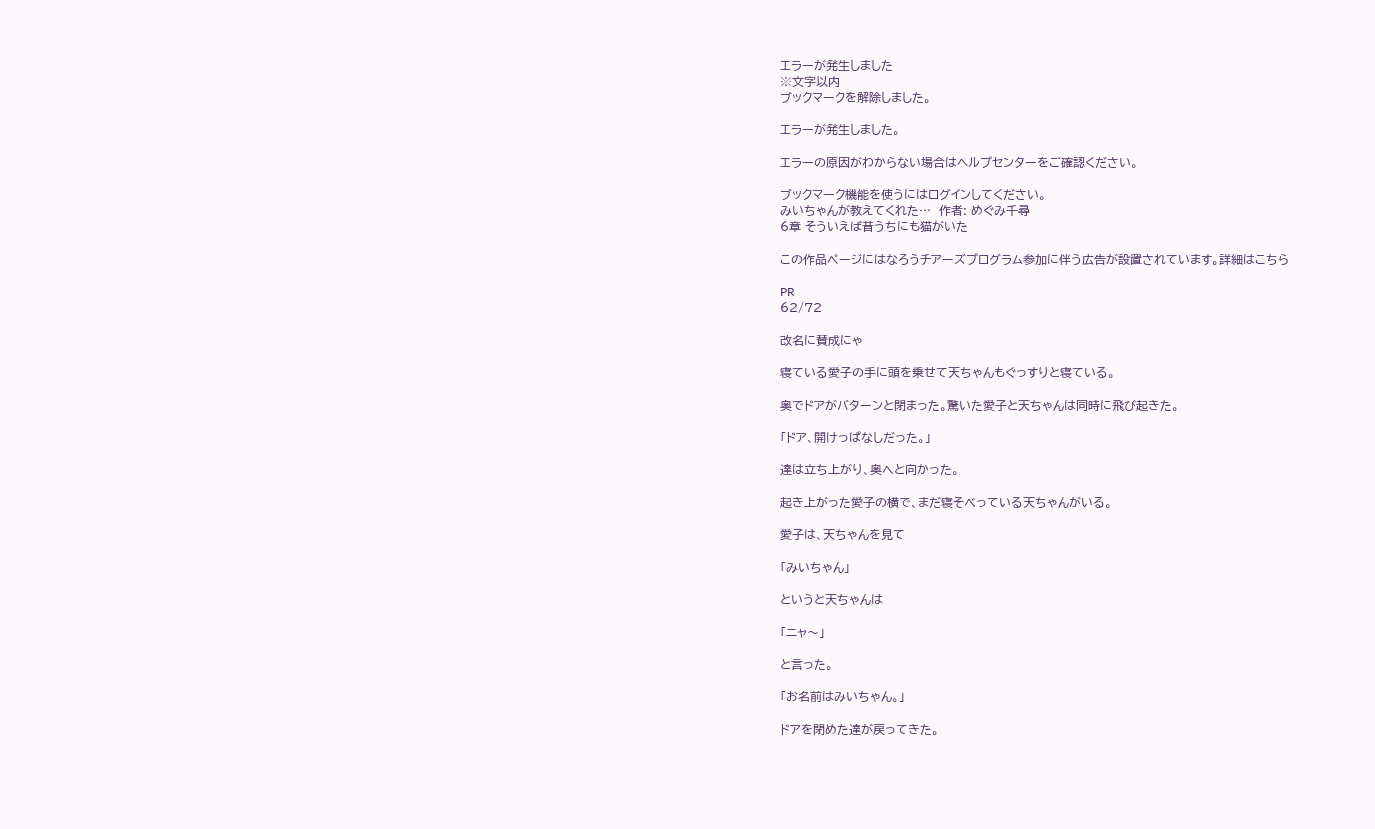エラーが発生しました
※文字以内
ブックマークを解除しました。

エラーが発生しました。

エラーの原因がわからない場合はヘルプセンターをご確認ください。

ブックマーク機能を使うにはログインしてください。
みいちゃんが教えてくれた…  作者: めぐみ千尋
6章 そういえば昔うちにも猫がいた

この作品ページにはなろうチアーズプログラム参加に伴う広告が設置されています。詳細はこちら

PR
62/72

改名に賛成にゃ

寝ている愛子の手に頭を乗せて天ちゃんもぐっすりと寝ている。

奥でドアがバターンと閉まった。驚いた愛子と天ちゃんは同時に飛び起きた。

「ドア、開けっぱなしだった。」

達は立ち上がり、奥へと向かった。

起き上がった愛子の横で、まだ寝そべっている天ちゃんがいる。

愛子は、天ちゃんを見て

「みいちゃん」

というと天ちゃんは

「ニャ〜」

と言った。

「お名前はみいちゃん。」

ドアを閉めた達が戻ってきた。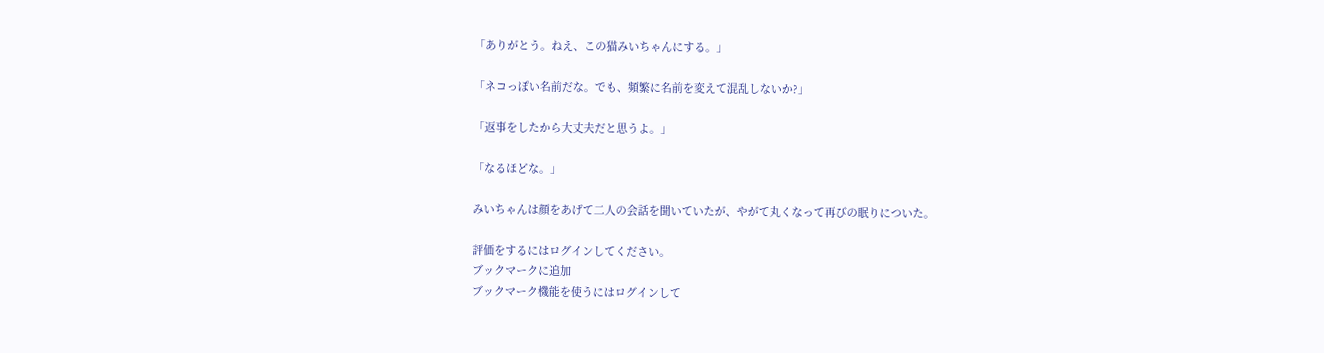「ありがとう。ねえ、この猫みいちゃんにする。」

「ネコっぽい名前だな。でも、頻繁に名前を変えて混乱しないか?」

「返事をしたから大丈夫だと思うよ。」

「なるほどな。」

みいちゃんは顔をあげて二人の会話を聞いていたが、やがて丸くなって再びの眠りについた。

評価をするにはログインしてください。
ブックマークに追加
ブックマーク機能を使うにはログインして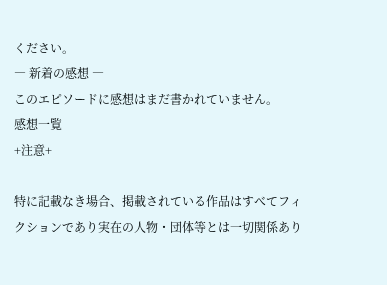ください。
― 新着の感想 ―
このエピソードに感想はまだ書かれていません。
感想一覧
+注意+

特に記載なき場合、掲載されている作品はすべてフィクションであり実在の人物・団体等とは一切関係あり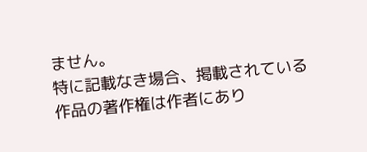ません。
特に記載なき場合、掲載されている作品の著作権は作者にあり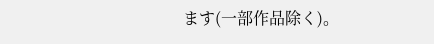ます(一部作品除く)。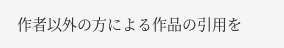作者以外の方による作品の引用を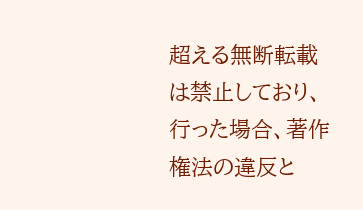超える無断転載は禁止しており、行った場合、著作権法の違反と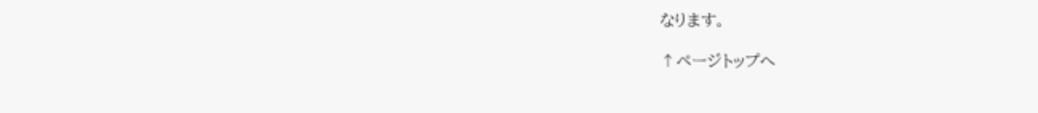なります。

↑ページトップへ